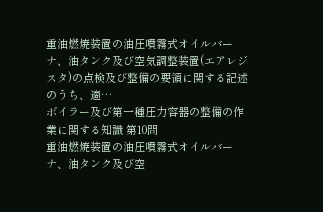重油燃焼装置の油圧噴霧式オイルバーナ、油タンク及び空気調整装置(エアレジスタ)の点検及び整備の要領に関する記述のうち、適…
ボイラー及び第一種圧力容器の整備の作業に関する知識 第10問
重油燃焼装置の油圧噴霧式オイルバーナ、油タンク及び空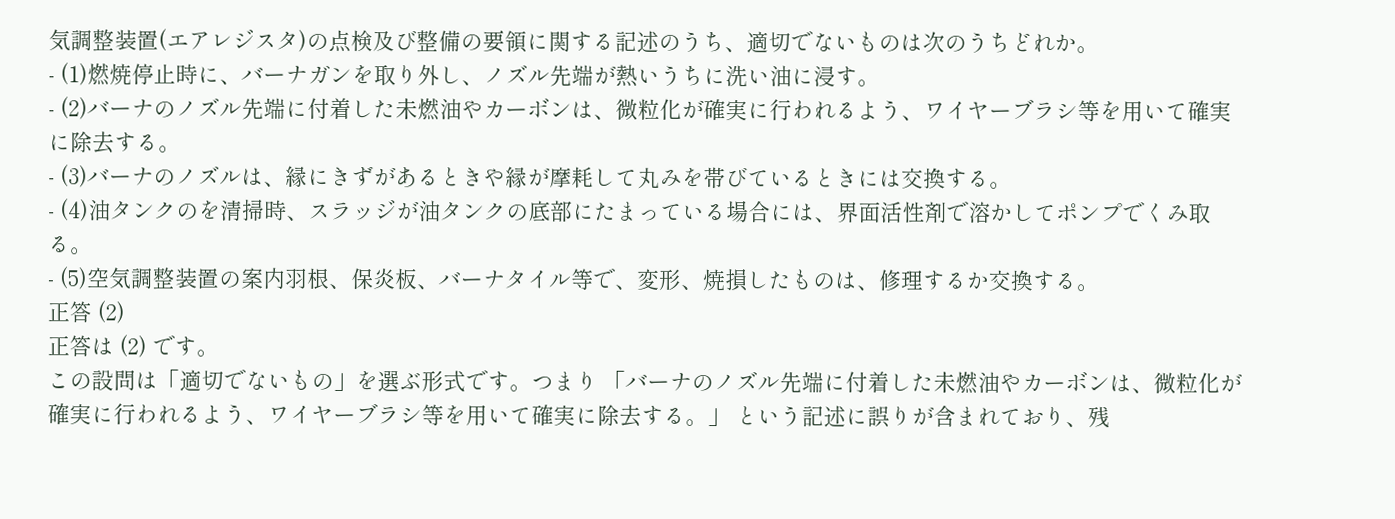気調整装置(エアレジスタ)の点検及び整備の要領に関する記述のうち、適切でないものは次のうちどれか。
- (1)燃焼停止時に、バーナガンを取り外し、ノズル先端が熱いうちに洗い油に浸す。
- (2)バーナのノズル先端に付着した未燃油やカーボンは、微粒化が確実に行われるよう、ワイヤーブラシ等を用いて確実に除去する。
- (3)バーナのノズルは、縁にきずがあるときや縁が摩耗して丸みを帯びているときには交換する。
- (4)油タンクのを清掃時、スラッジが油タンクの底部にたまっている場合には、界面活性剤で溶かしてポンプでくみ取る。
- (5)空気調整装置の案内羽根、保炎板、バーナタイル等で、変形、焼損したものは、修理するか交換する。
正答 (2)
正答は (2) です。
この設問は「適切でないもの」を選ぶ形式です。つまり 「バーナのノズル先端に付着した未燃油やカーボンは、微粒化が確実に行われるよう、ワイヤーブラシ等を用いて確実に除去する。」 という記述に誤りが含まれており、残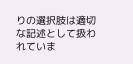りの選択肢は適切な記述として扱われていま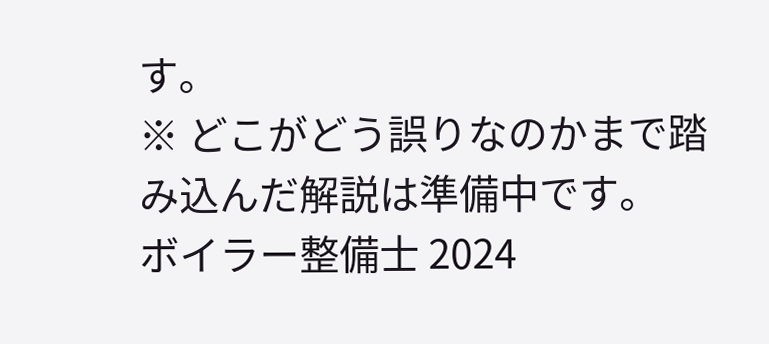す。
※ どこがどう誤りなのかまで踏み込んだ解説は準備中です。
ボイラー整備士 2024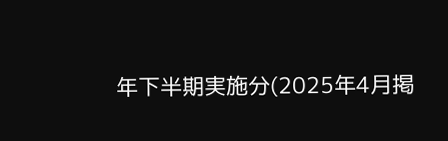年下半期実施分(2025年4月掲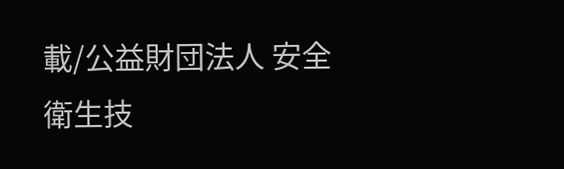載/公益財団法人 安全衛生技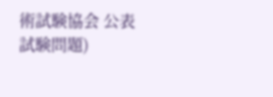術試験協会 公表試験問題)